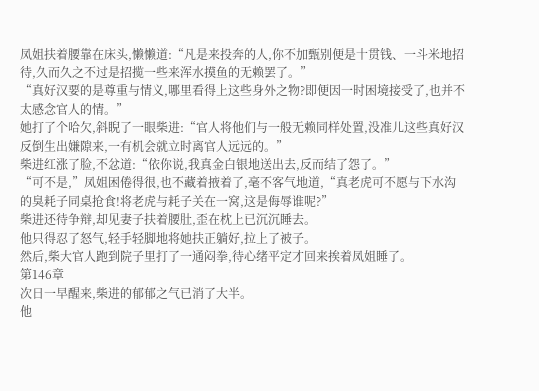凤姐扶着腰靠在床头,懒懒道:“凡是来投奔的人,你不加甄别便是十贯钱、一斗米地招待,久而久之不过是招揽一些来浑水摸鱼的无赖罢了。”
“真好汉要的是尊重与情义,哪里看得上这些身外之物?即便因一时困境接受了,也并不太感念官人的情。”
她打了个哈欠,斜睨了一眼柴进:“官人将他们与一般无赖同样处置,没准儿这些真好汉反倒生出嫌隙来,一有机会就立时离官人远远的。”
柴进红涨了脸,不忿道:“依你说,我真金白银地送出去,反而结了怨了。”
“可不是,”凤姐困倦得很,也不藏着掖着了,毫不客气地道,“真老虎可不愿与下水沟的臭耗子同桌抢食!将老虎与耗子关在一窝,这是侮辱谁呢?”
柴进还待争辩,却见妻子扶着腰肚,歪在枕上已沉沉睡去。
他只得忍了怒气,轻手轻脚地将她扶正躺好,拉上了被子。
然后,柴大官人跑到院子里打了一通闷拳,待心绪平定才回来挨着凤姐睡了。
第146章
次日一早醒来,柴进的郁郁之气已消了大半。
他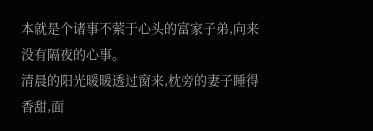本就是个诸事不萦于心头的富家子弟,向来没有隔夜的心事。
清晨的阳光暖暖透过窗来,枕旁的妻子睡得香甜,面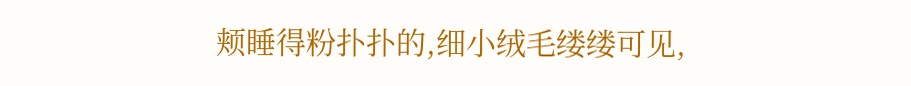颊睡得粉扑扑的,细小绒毛缕缕可见,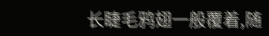长睫毛鸦翅一般覆着,随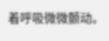着呼吸微微颤动。